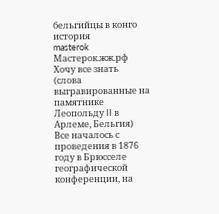бельгийцы в конго история
masterok
Мастерок.жж.рф
Хочу все знать
(слова выгравированные на памятнике
Леопольду II в Арлеме, Бельгия)
Все началось с проведения в 1876 году в Брюсселе географической конференции, на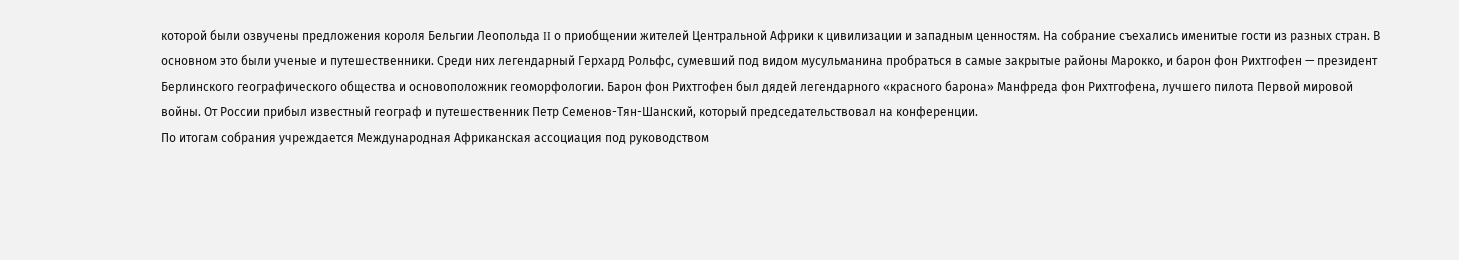которой были озвучены предложения короля Бельгии Леопольда II о приобщении жителей Центральной Африки к цивилизации и западным ценностям. На собрание съехались именитые гости из разных стран. В основном это были ученые и путешественники. Среди них легендарный Герхард Рольфс, сумевший под видом мусульманина пробраться в самые закрытые районы Марокко, и барон фон Рихтгофен — президент Берлинского географического общества и основоположник геоморфологии. Барон фон Рихтгофен был дядей легендарного «красного барона» Манфреда фон Рихтгофена, лучшего пилота Первой мировой войны. От России прибыл известный географ и путешественник Петр Семенов-Тян-Шанский, который председательствовал на конференции.
По итогам собрания учреждается Международная Африканская ассоциация под руководством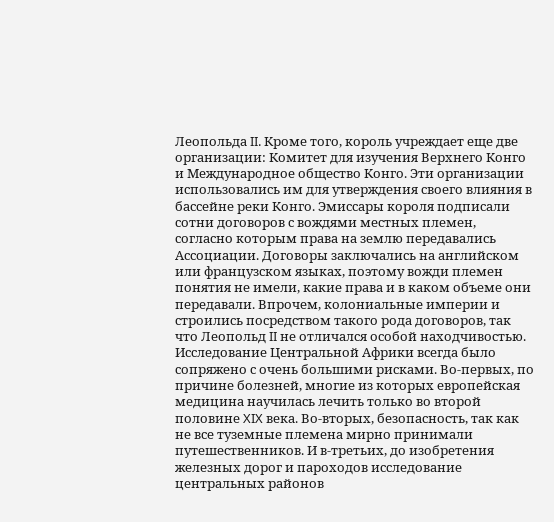Леопольда II. Кроме того, король учреждает еще две организации: Комитет для изучения Верхнего Конго и Международное общество Конго. Эти организации использовались им для утверждения своего влияния в бассейне реки Конго. Эмиссары короля подписали сотни договоров с вождями местных племен, согласно которым права на землю передавались Ассоциации. Договоры заключались на английском или французском языках, поэтому вожди племен понятия не имели, какие права и в каком объеме они передавали. Впрочем, колониальные империи и строились посредством такого рода договоров, так что Леопольд II не отличался особой находчивостью.
Исследование Центральной Африки всегда было сопряжено с очень большими рисками. Во-первых, по причине болезней, многие из которых европейская медицина научилась лечить только во второй половине XIX века. Во-вторых, безопасность, так как не все туземные племена мирно принимали путешественников. И в-третьих, до изобретения железных дорог и пароходов исследование центральных районов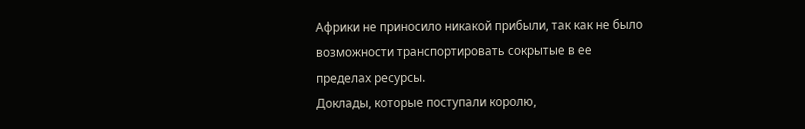Африки не приносило никакой прибыли, так как не было возможности транспортировать сокрытые в ее пределах ресурсы.
Доклады, которые поступали королю,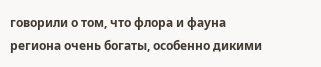говорили о том, что флора и фауна региона очень богаты, особенно дикими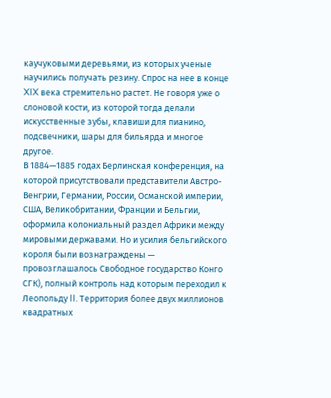каучуковыми деревьями, из которых ученые научились получать резину. Спрос на нее в конце XIX века стремительно растет. Не говоря уже о слоновой кости, из которой тогда делали искусственные зубы, клавиши для пианино, подсвечники, шары для бильярда и многое другое.
В 1884—1885 годах Берлинская конференция, на которой присутствовали представители Австро-Венгрии, Германии, России, Османской империи, США, Великобритании, Франции и Бельгии, оформила колониальный раздел Африки между мировыми державами. Но и усилия бельгийского короля были вознаграждены — провозглашалось Свободное государство Конго СГК), полный контроль над которым переходил к Леопольду II. Территория более двух миллионов квадратных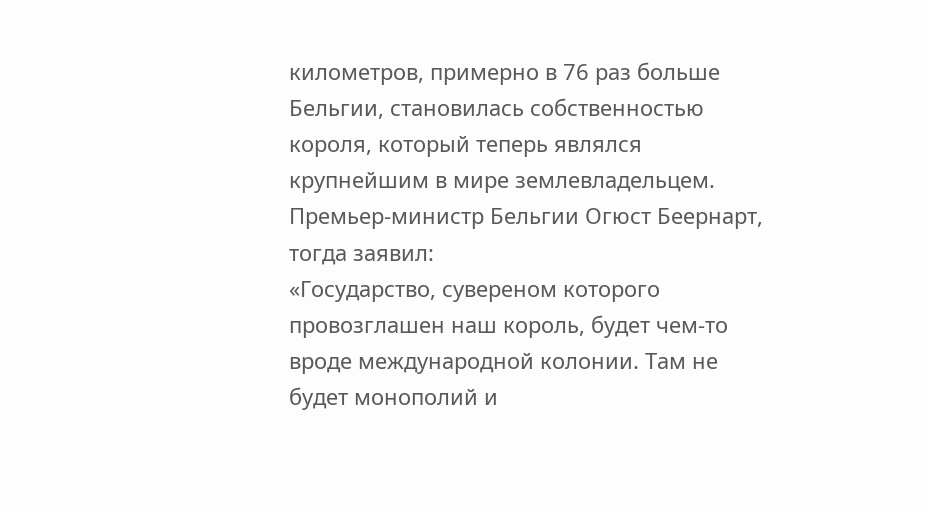километров, примерно в 76 раз больше Бельгии, становилась собственностью короля, который теперь являлся крупнейшим в мире землевладельцем. Премьер-министр Бельгии Огюст Беернарт, тогда заявил:
«Государство, сувереном которого провозглашен наш король, будет чем-то вроде международной колонии. Там не будет монополий и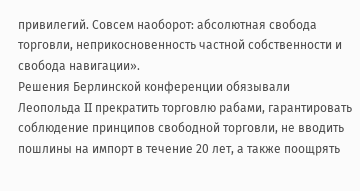привилегий. Совсем наоборот: абсолютная свобода торговли, неприкосновенность частной собственности и свобода навигации».
Решения Берлинской конференции обязывали Леопольда II прекратить торговлю рабами, гарантировать соблюдение принципов свободной торговли, не вводить пошлины на импорт в течение 20 лет, а также поощрять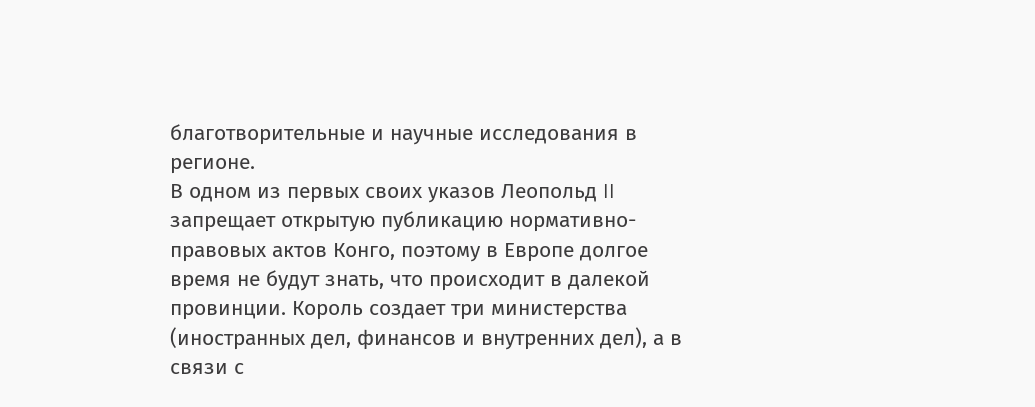благотворительные и научные исследования в регионе.
В одном из первых своих указов Леопольд II запрещает открытую публикацию нормативно-правовых актов Конго, поэтому в Европе долгое время не будут знать, что происходит в далекой провинции. Король создает три министерства (иностранных дел, финансов и внутренних дел), а в связи с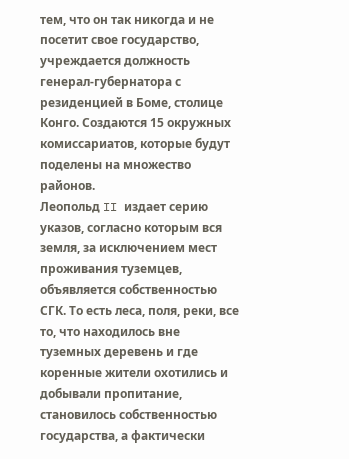тем, что он так никогда и не посетит свое государство, учреждается должность генерал-губернатора с резиденцией в Боме, столице Конго. Создаются 15 окружных комиссариатов, которые будут поделены на множество районов.
Леопольд II издает серию указов, согласно которым вся земля, за исключением мест проживания туземцев, объявляется собственностью СГК. То есть леса, поля, реки, все то, что находилось вне туземных деревень и где коренные жители охотились и добывали пропитание, становилось собственностью государства, а фактически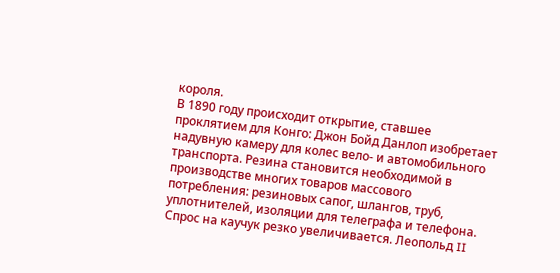короля.
В 1890 году происходит открытие, ставшее проклятием для Конго: Джон Бойд Данлоп изобретает надувную камеру для колес вело- и автомобильного транспорта. Резина становится необходимой в производстве многих товаров массового потребления: резиновых сапог, шлангов, труб, уплотнителей, изоляции для телеграфа и телефона. Спрос на каучук резко увеличивается. Леопольд II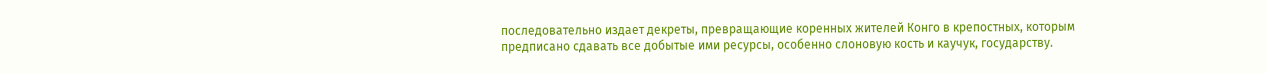последовательно издает декреты, превращающие коренных жителей Конго в крепостных, которым предписано сдавать все добытые ими ресурсы, особенно слоновую кость и каучук, государству.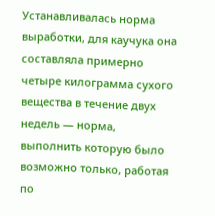Устанавливалась норма выработки, для каучука она составляла примерно четыре килограмма сухого вещества в течение двух недель — норма, выполнить которую было возможно только, работая по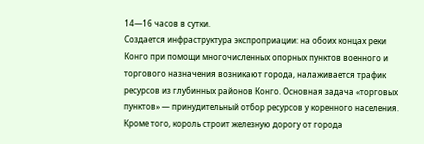14—16 часов в сутки.
Создается инфраструктура экспроприации: на обоих концах реки Конго при помощи многочисленных опорных пунктов военного и торгового назначения возникают города, налаживается трафик ресурсов из глубинных районов Конго. Основная задача «торговых пунктов» — принудительный отбор ресурсов у коренного населения. Кроме того, король строит железную дорогу от города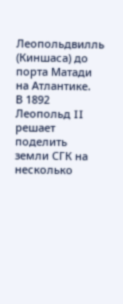Леопольдвилль (Киншаса) до порта Матади на Атлантике.
В 1892 Леопольд II решает поделить земли СГК на несколько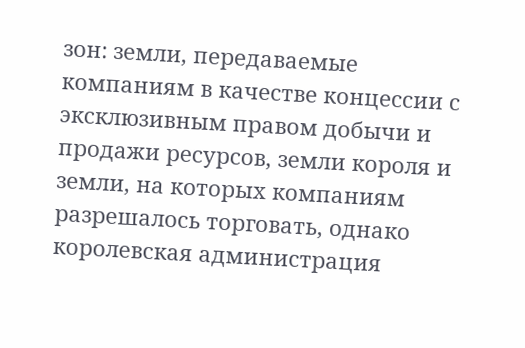зон: земли, передаваемые компаниям в качестве концессии с эксклюзивным правом добычи и продажи ресурсов, земли короля и земли, на которых компаниям разрешалось торговать, однако королевская администрация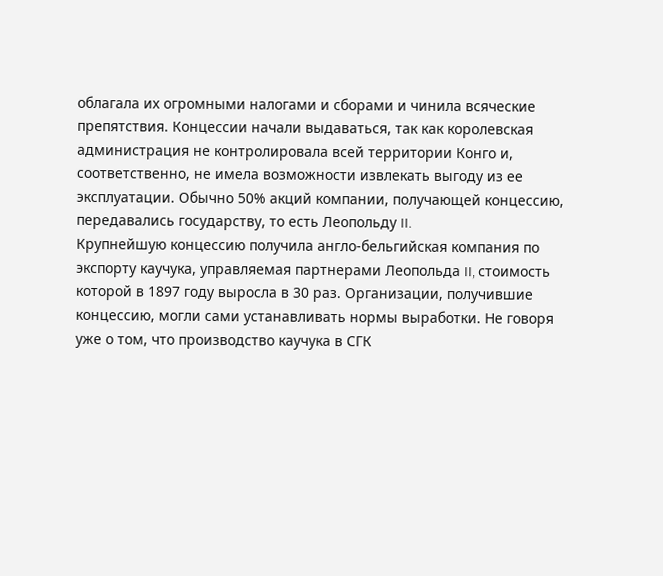облагала их огромными налогами и сборами и чинила всяческие препятствия. Концессии начали выдаваться, так как королевская администрация не контролировала всей территории Конго и, соответственно, не имела возможности извлекать выгоду из ее эксплуатации. Обычно 50% акций компании, получающей концессию, передавались государству, то есть Леопольду II.
Крупнейшую концессию получила англо-бельгийская компания по экспорту каучука, управляемая партнерами Леопольда II, стоимость которой в 1897 году выросла в 30 раз. Организации, получившие концессию, могли сами устанавливать нормы выработки. Не говоря уже о том, что производство каучука в СГК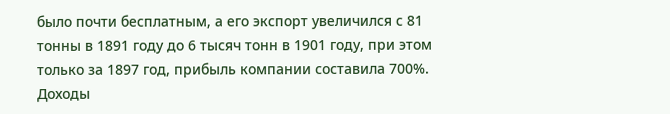было почти бесплатным, а его экспорт увеличился с 81 тонны в 1891 году до 6 тысяч тонн в 1901 году, при этом только за 1897 год, прибыль компании составила 700%. Доходы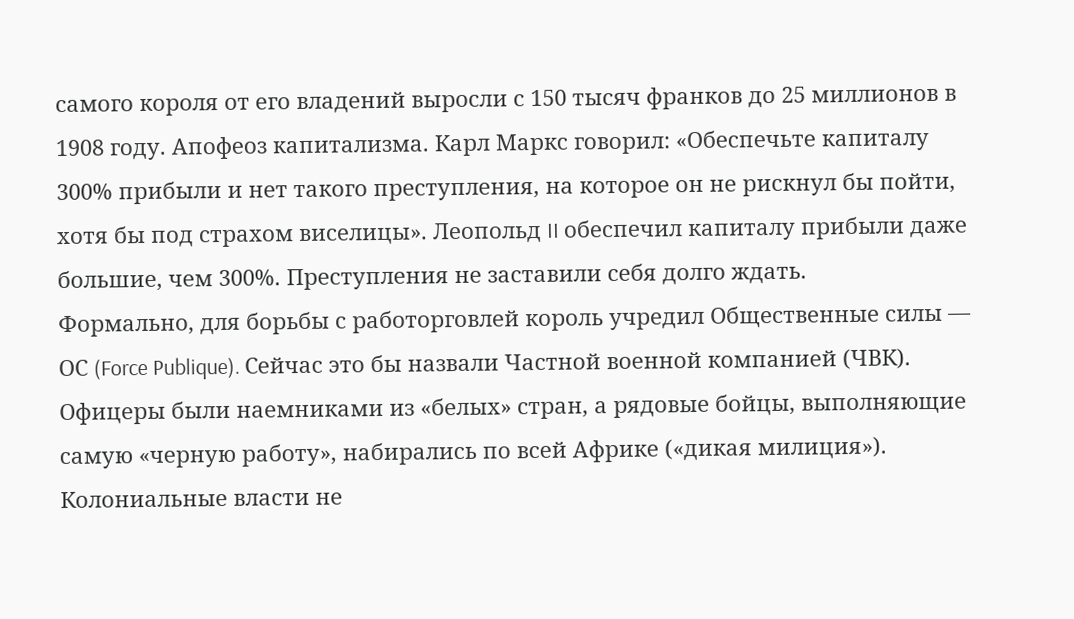самого короля от его владений выросли с 150 тысяч франков до 25 миллионов в 1908 году. Апофеоз капитализма. Карл Маркс говорил: «Обеспечьте капиталу 300% прибыли и нет такого преступления, на которое он не рискнул бы пойти, хотя бы под страхом виселицы». Леопольд II обеспечил капиталу прибыли даже большие, чем 300%. Преступления не заставили себя долго ждать.
Формально, для борьбы с работорговлей король учредил Общественные силы — ОС (Force Publique). Сейчас это бы назвали Частной военной компанией (ЧВК). Офицеры были наемниками из «белых» стран, а рядовые бойцы, выполняющие самую «черную работу», набирались по всей Африке («дикая милиция»). Колониальные власти не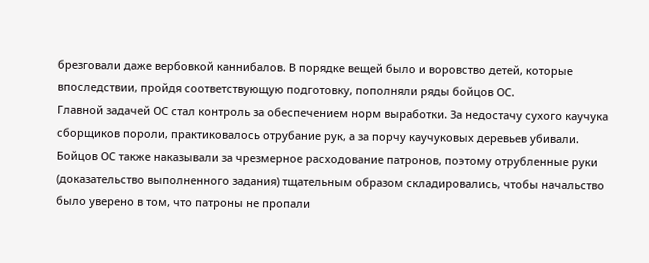брезговали даже вербовкой каннибалов. В порядке вещей было и воровство детей, которые впоследствии, пройдя соответствующую подготовку, пополняли ряды бойцов ОС.
Главной задачей ОС стал контроль за обеспечением норм выработки. За недостачу сухого каучука сборщиков пороли, практиковалось отрубание рук, а за порчу каучуковых деревьев убивали. Бойцов ОС также наказывали за чрезмерное расходование патронов, поэтому отрубленные руки (доказательство выполненного задания) тщательным образом складировались, чтобы начальство было уверено в том, что патроны не пропали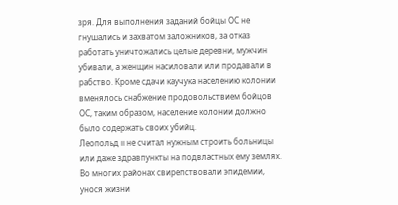зря. Для выполнения заданий бойцы ОС не гнушались и захватом заложников, за отказ работать уничтожались целые деревни, мужчин убивали, а женщин насиловали или продавали в рабство. Кроме сдачи каучука населению колонии вменялось снабжение продовольствием бойцов ОС, таким образом, население колонии должно было содержать своих убийц.
Леопольд II не считал нужным строить больницы или даже здравпункты на подвластных ему землях. Во многих районах свирепствовали эпидемии, унося жизни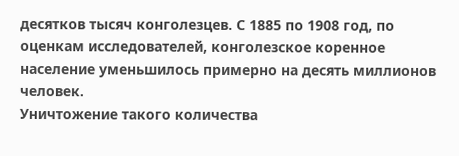десятков тысяч конголезцев. С 1885 по 1908 год, по оценкам исследователей, конголезское коренное население уменьшилось примерно на десять миллионов человек.
Уничтожение такого количества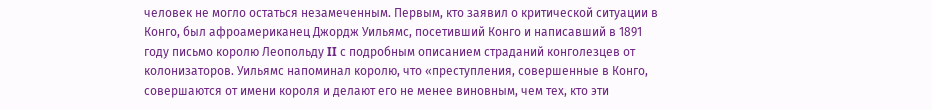человек не могло остаться незамеченным. Первым, кто заявил о критической ситуации в Конго, был афроамериканец Джордж Уильямс, посетивший Конго и написавший в 1891 году письмо королю Леопольду II с подробным описанием страданий конголезцев от колонизаторов. Уильямс напоминал королю, что «преступления, совершенные в Конго, совершаются от имени короля и делают его не менее виновным, чем тех, кто эти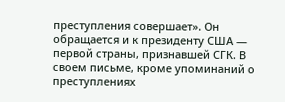преступления совершает». Он обращается и к президенту США — первой страны, признавшей СГК. В своем письме, кроме упоминаний о преступлениях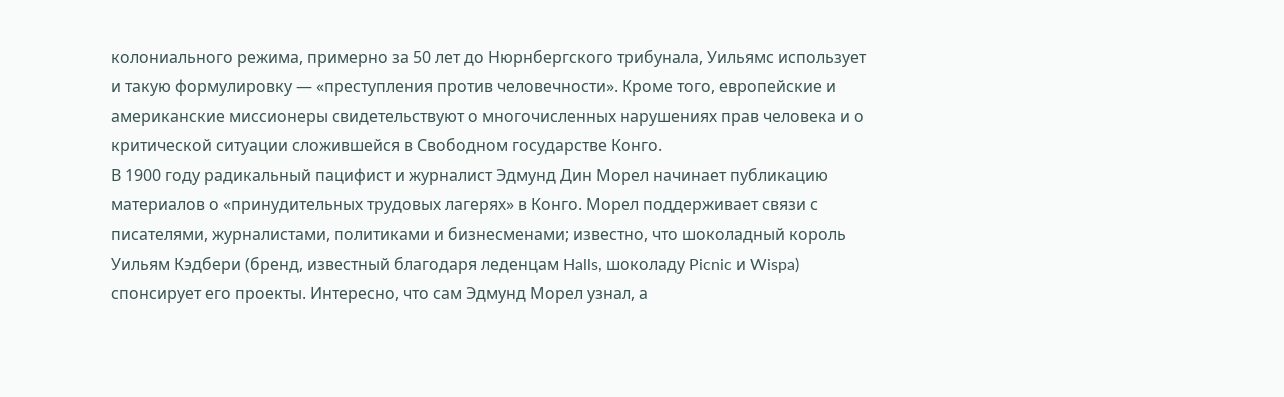колониального режима, примерно за 50 лет до Нюрнбергского трибунала, Уильямс использует и такую формулировку — «преступления против человечности». Кроме того, европейские и американские миссионеры свидетельствуют о многочисленных нарушениях прав человека и о критической ситуации сложившейся в Свободном государстве Конго.
В 1900 году радикальный пацифист и журналист Эдмунд Дин Морел начинает публикацию материалов о «принудительных трудовых лагерях» в Конго. Морел поддерживает связи с писателями, журналистами, политиками и бизнесменами; известно, что шоколадный король Уильям Кэдбери (бренд, известный благодаря леденцам Halls, шоколаду Picnic и Wispa) спонсирует его проекты. Интересно, что сам Эдмунд Морел узнал, а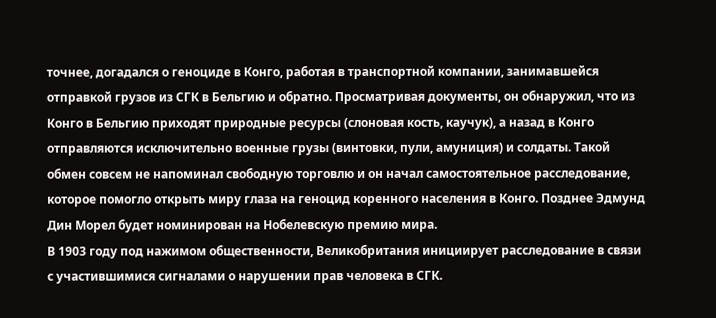точнее, догадался о геноциде в Конго, работая в транспортной компании, занимавшейся отправкой грузов из СГК в Бельгию и обратно. Просматривая документы, он обнаружил, что из Конго в Бельгию приходят природные ресурсы (слоновая кость, каучук), а назад в Конго отправляются исключительно военные грузы (винтовки, пули, амуниция) и солдаты. Такой обмен совсем не напоминал свободную торговлю и он начал самостоятельное расследование, которое помогло открыть миру глаза на геноцид коренного населения в Конго. Позднее Эдмунд Дин Морел будет номинирован на Нобелевскую премию мира.
В 1903 году под нажимом общественности, Великобритания инициирует расследование в связи с участившимися сигналами о нарушении прав человека в СГК.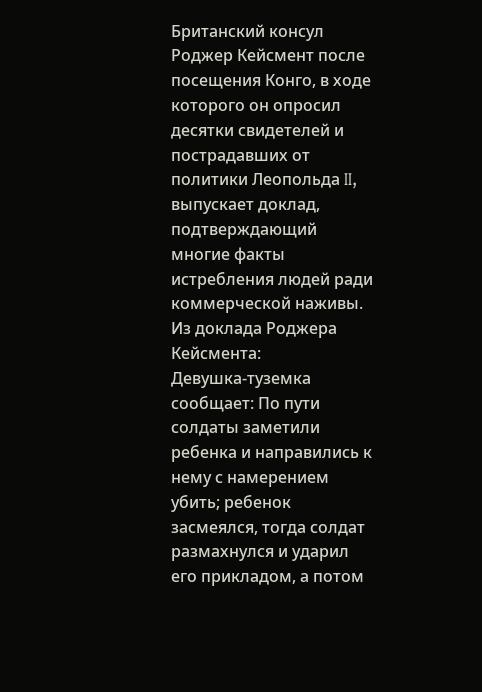Британский консул Роджер Кейсмент после посещения Конго, в ходе которого он опросил десятки свидетелей и пострадавших от политики Леопольда II, выпускает доклад, подтверждающий многие факты истребления людей ради коммерческой наживы.
Из доклада Роджера Кейсмента:
Девушка-туземка сообщает: По пути солдаты заметили ребенка и направились к нему с намерением убить; ребенок засмеялся, тогда солдат размахнулся и ударил его прикладом, а потом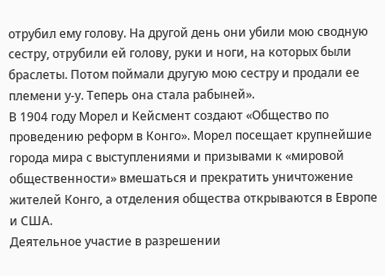отрубил ему голову. На другой день они убили мою сводную сестру, отрубили ей голову, руки и ноги, на которых были браслеты. Потом поймали другую мою сестру и продали ее племени у-у. Теперь она стала рабыней».
В 1904 году Морел и Кейсмент создают «Общество по проведению реформ в Конго». Морел посещает крупнейшие города мира с выступлениями и призывами к «мировой общественности» вмешаться и прекратить уничтожение жителей Конго, а отделения общества открываются в Европе и США.
Деятельное участие в разрешении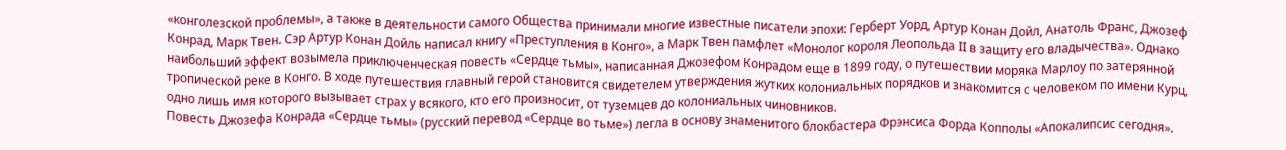«конголезской проблемы», а также в деятельности самого Общества принимали многие известные писатели эпохи: Герберт Уорд, Артур Конан Дойл, Анатоль Франс, Джозеф Конрад, Марк Твен. Сэр Артур Конан Дойль написал книгу «Преступления в Конго», а Марк Твен памфлет «Монолог короля Леопольда II в защиту его владычества». Однако наибольший эффект возымела приключенческая повесть «Сердце тьмы», написанная Джозефом Конрадом еще в 1899 году, о путешествии моряка Марлоу по затерянной тропической реке в Конго. В ходе путешествия главный герой становится свидетелем утверждения жутких колониальных порядков и знакомится с человеком по имени Курц, одно лишь имя которого вызывает страх у всякого, кто его произносит, от туземцев до колониальных чиновников.
Повесть Джозефа Конрада «Сердце тьмы» (русский перевод «Сердце во тьме») легла в основу знаменитого блокбастера Фрэнсиса Форда Копполы «Апокалипсис сегодня».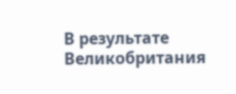В результате Великобритания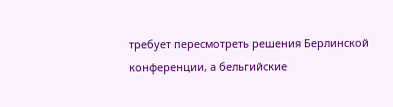требует пересмотреть решения Берлинской конференции, а бельгийские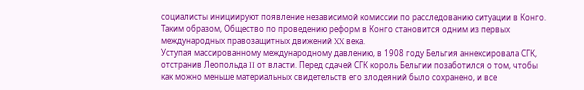социалисты инициируют появление независимой комиссии по расследованию ситуации в Конго. Таким образом, Общество по проведению реформ в Конго становится одним из первых международных правозащитных движений XX века.
Уступая массированному международному давлению, в 1908 году Бельгия аннексировала СГК, отстранив Леопольда II от власти. Перед сдачей СГК король Бельгии позаботился о том, чтобы как можно меньше материальных свидетельств его злодеяний было сохранено, и все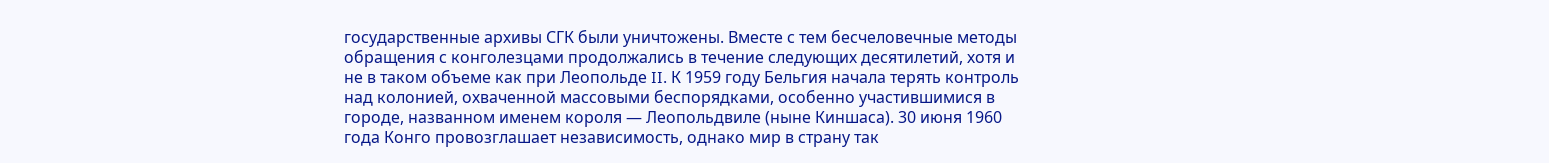государственные архивы СГК были уничтожены. Вместе с тем бесчеловечные методы обращения с конголезцами продолжались в течение следующих десятилетий, хотя и не в таком объеме как при Леопольде II. К 1959 году Бельгия начала терять контроль над колонией, охваченной массовыми беспорядками, особенно участившимися в городе, названном именем короля — Леопольдвиле (ныне Киншаса). 30 июня 1960 года Конго провозглашает независимость, однако мир в страну так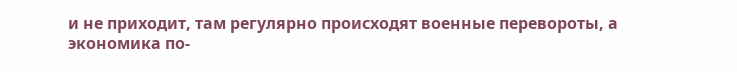и не приходит, там регулярно происходят военные перевороты, а экономика по-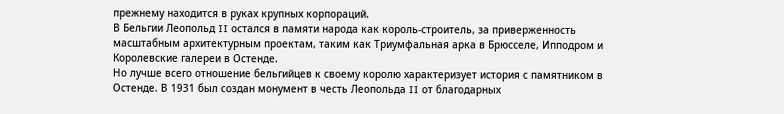прежнему находится в руках крупных корпораций.
В Бельгии Леопольд II остался в памяти народа как король-строитель, за приверженность масштабным архитектурным проектам, таким как Триумфальная арка в Брюсселе, Ипподром и Королевские галереи в Остенде.
Но лучше всего отношение бельгийцев к своему королю характеризует история с памятником в Остенде. В 1931 был создан монумент в честь Леопольда II от благодарных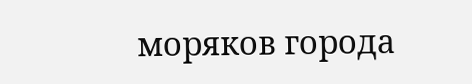моряков города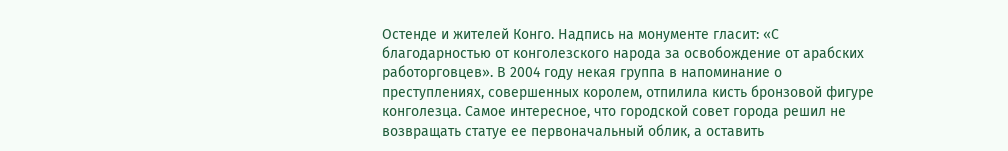Остенде и жителей Конго. Надпись на монументе гласит: «С благодарностью от конголезского народа за освобождение от арабских работорговцев». В 2004 году некая группа в напоминание о преступлениях, совершенных королем, отпилила кисть бронзовой фигуре конголезца. Самое интересное, что городской совет города решил не возвращать статуе ее первоначальный облик, а оставить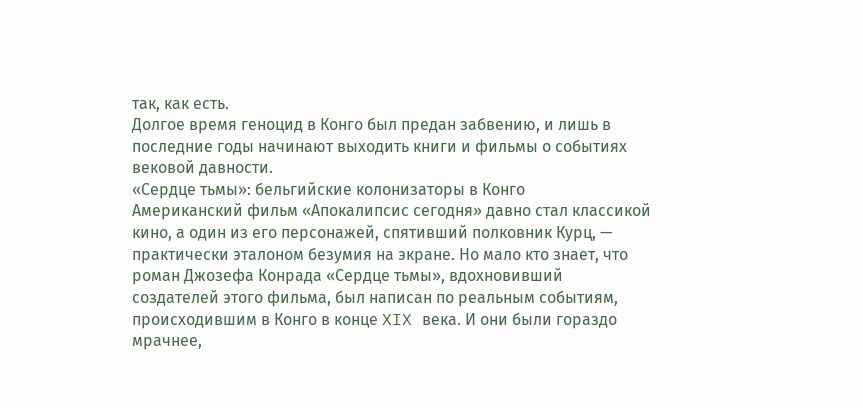так, как есть.
Долгое время геноцид в Конго был предан забвению, и лишь в последние годы начинают выходить книги и фильмы о событиях вековой давности.
«Сердце тьмы»: бельгийские колонизаторы в Конго
Американский фильм «Апокалипсис сегодня» давно стал классикой кино, а один из его персонажей, спятивший полковник Курц, — практически эталоном безумия на экране. Но мало кто знает, что роман Джозефа Конрада «Сердце тьмы», вдохновивший создателей этого фильма, был написан по реальным событиям, происходившим в Конго в конце XIX века. И они были гораздо мрачнее,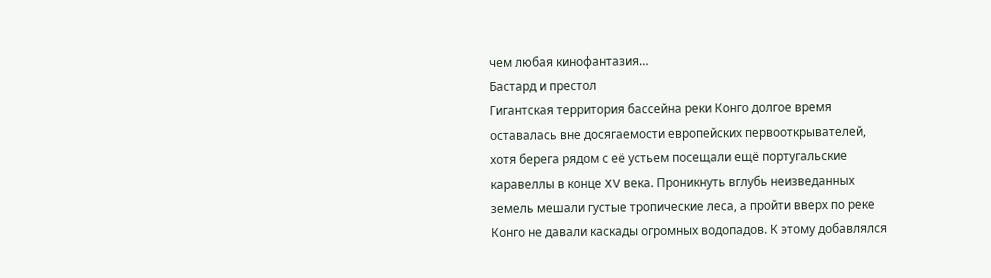чем любая кинофантазия…
Бастард и престол
Гигантская территория бассейна реки Конго долгое время оставалась вне досягаемости европейских первооткрывателей, хотя берега рядом с её устьем посещали ещё португальские каравеллы в конце XV века. Проникнуть вглубь неизведанных земель мешали густые тропические леса, а пройти вверх по реке Конго не давали каскады огромных водопадов. К этому добавлялся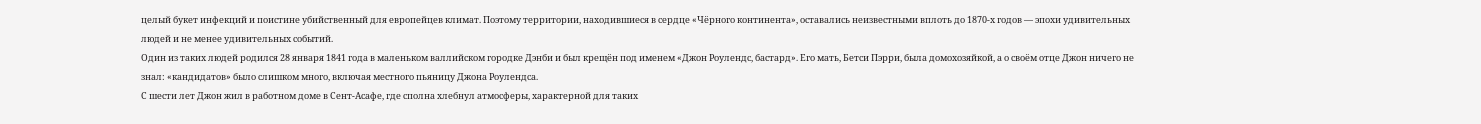целый букет инфекций и поистине убийственный для европейцев климат. Поэтому территории, находившиеся в сердце «Чёрного континента», оставались неизвестными вплоть до 1870-х годов — эпохи удивительных людей и не менее удивительных событий.
Один из таких людей родился 28 января 1841 года в маленьком валлийском городке Дэнби и был крещён под именем «Джон Роулендс, бастард». Его мать, Бетси Пэрри, была домохозяйкой, а о своём отце Джон ничего не знал: «кандидатов» было слишком много, включая местного пьяницу Джона Роулендса.
С шести лет Джон жил в работном доме в Сент-Асафе, где сполна хлебнул атмосферы, характерной для таких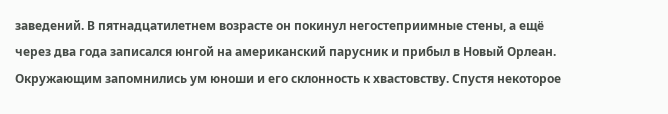заведений. В пятнадцатилетнем возрасте он покинул негостеприимные стены, а ещё через два года записался юнгой на американский парусник и прибыл в Новый Орлеан. Окружающим запомнились ум юноши и его склонность к хвастовству. Спустя некоторое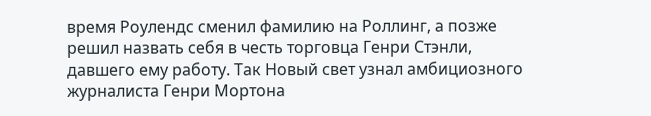время Роулендс сменил фамилию на Роллинг, а позже решил назвать себя в честь торговца Генри Стэнли, давшего ему работу. Так Новый свет узнал амбициозного журналиста Генри Мортона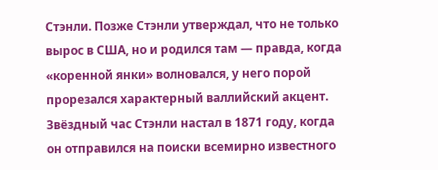Стэнли. Позже Стэнли утверждал, что не только вырос в США, но и родился там — правда, когда «коренной янки» волновался, у него порой прорезался характерный валлийский акцент.
Звёздный час Стэнли настал в 1871 году, когда он отправился на поиски всемирно известного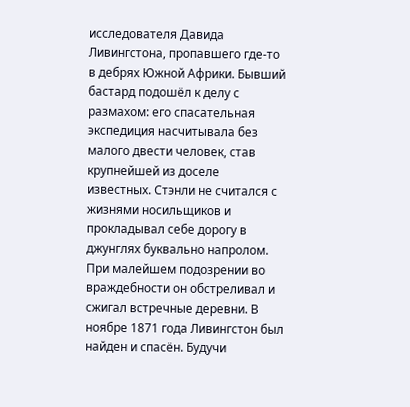исследователя Давида Ливингстона, пропавшего где-то в дебрях Южной Африки. Бывший бастард подошёл к делу с размахом: его спасательная экспедиция насчитывала без малого двести человек, став крупнейшей из доселе известных. Стэнли не считался с жизнями носильщиков и прокладывал себе дорогу в джунглях буквально напролом. При малейшем подозрении во враждебности он обстреливал и сжигал встречные деревни. В ноябре 1871 года Ливингстон был найден и спасён. Будучи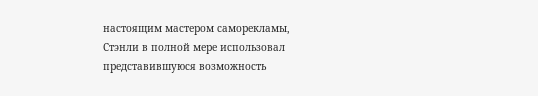настоящим мастером саморекламы, Стэнли в полной мере использовал представившуюся возможность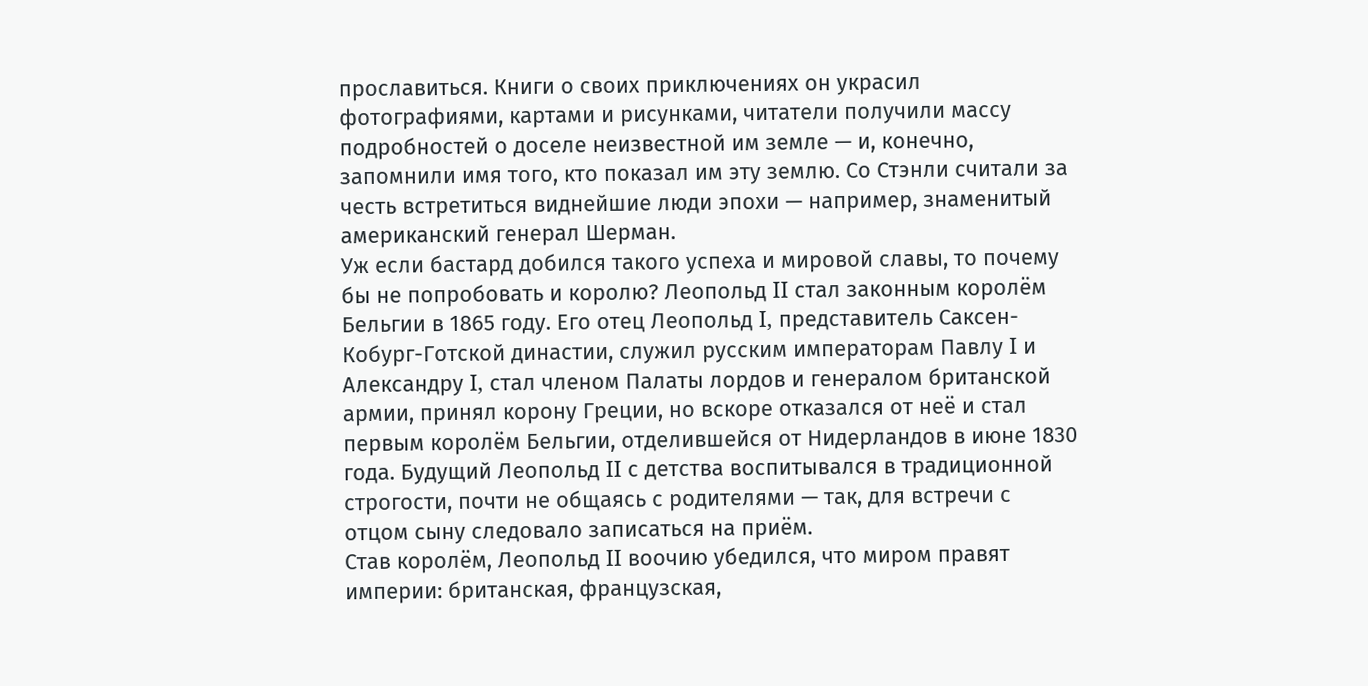прославиться. Книги о своих приключениях он украсил фотографиями, картами и рисунками, читатели получили массу подробностей о доселе неизвестной им земле — и, конечно, запомнили имя того, кто показал им эту землю. Со Стэнли считали за честь встретиться виднейшие люди эпохи — например, знаменитый американский генерал Шерман.
Уж если бастард добился такого успеха и мировой славы, то почему бы не попробовать и королю? Леопольд II стал законным королём Бельгии в 1865 году. Его отец Леопольд I, представитель Саксен-Кобург-Готской династии, служил русским императорам Павлу I и Александру I, стал членом Палаты лордов и генералом британской армии, принял корону Греции, но вскоре отказался от неё и стал первым королём Бельгии, отделившейся от Нидерландов в июне 1830 года. Будущий Леопольд II с детства воспитывался в традиционной строгости, почти не общаясь с родителями — так, для встречи с отцом сыну следовало записаться на приём.
Став королём, Леопольд II воочию убедился, что миром правят империи: британская, французская,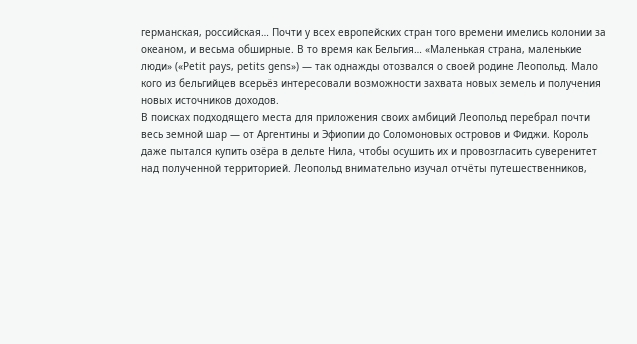германская, российская… Почти у всех европейских стран того времени имелись колонии за океаном, и весьма обширные. В то время как Бельгия… «Маленькая страна, маленькие люди» («Petit pays, petits gens») — так однажды отозвался о своей родине Леопольд. Мало кого из бельгийцев всерьёз интересовали возможности захвата новых земель и получения новых источников доходов.
В поисках подходящего места для приложения своих амбиций Леопольд перебрал почти весь земной шар — от Аргентины и Эфиопии до Соломоновых островов и Фиджи. Король даже пытался купить озёра в дельте Нила, чтобы осушить их и провозгласить суверенитет над полученной территорией. Леопольд внимательно изучал отчёты путешественников,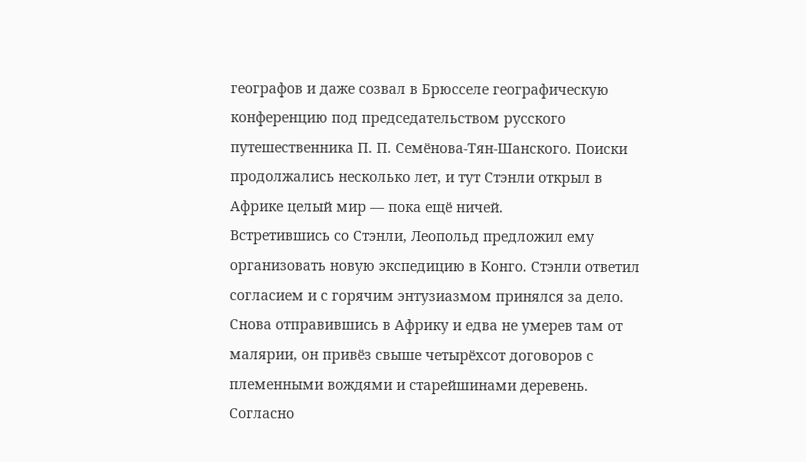географов и даже созвал в Брюсселе географическую конференцию под председательством русского путешественника П. П. Семёнова-Тян-Шанского. Поиски продолжались несколько лет, и тут Стэнли открыл в Африке целый мир — пока ещё ничей.
Встретившись со Стэнли, Леопольд предложил ему организовать новую экспедицию в Конго. Стэнли ответил согласием и с горячим энтузиазмом принялся за дело. Снова отправившись в Африку и едва не умерев там от малярии, он привёз свыше четырёхсот договоров с племенными вождями и старейшинами деревень. Согласно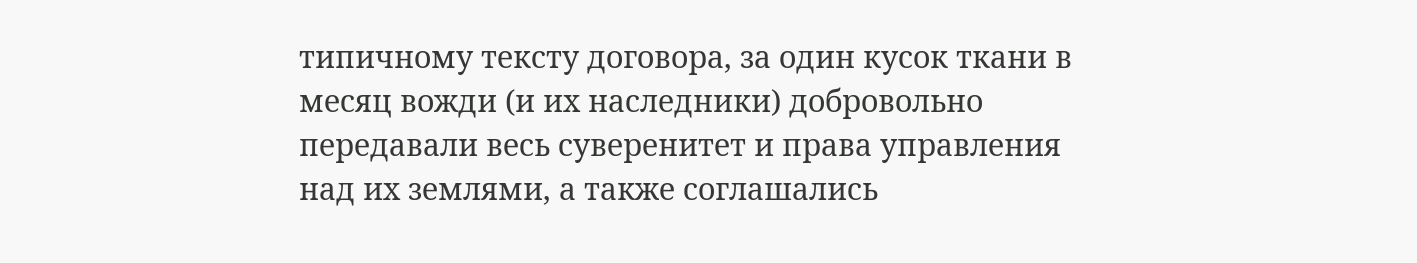типичному тексту договора, за один кусок ткани в месяц вожди (и их наследники) добровольно передавали весь суверенитет и права управления над их землями, а также соглашались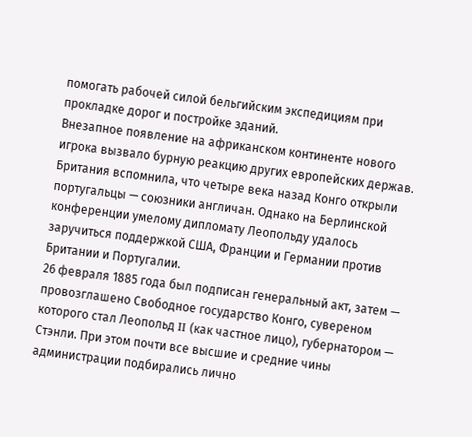помогать рабочей силой бельгийским экспедициям при прокладке дорог и постройке зданий.
Внезапное появление на африканском континенте нового игрока вызвало бурную реакцию других европейских держав. Британия вспомнила, что четыре века назад Конго открыли португальцы — союзники англичан. Однако на Берлинской конференции умелому дипломату Леопольду удалось заручиться поддержкой США, Франции и Германии против Британии и Португалии.
26 февраля 1885 года был подписан генеральный акт, затем — провозглашено Свободное государство Конго, сувереном которого стал Леопольд II (как частное лицо), губернатором — Стэнли. При этом почти все высшие и средние чины администрации подбирались лично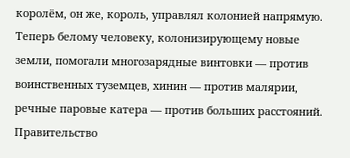королём, он же, король, управлял колонией напрямую.
Теперь белому человеку, колонизирующему новые земли, помогали многозарядные винтовки — против воинственных туземцев, хинин — против малярии, речные паровые катера — против больших расстояний. Правительство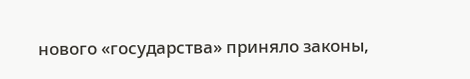нового «государства» приняло законы,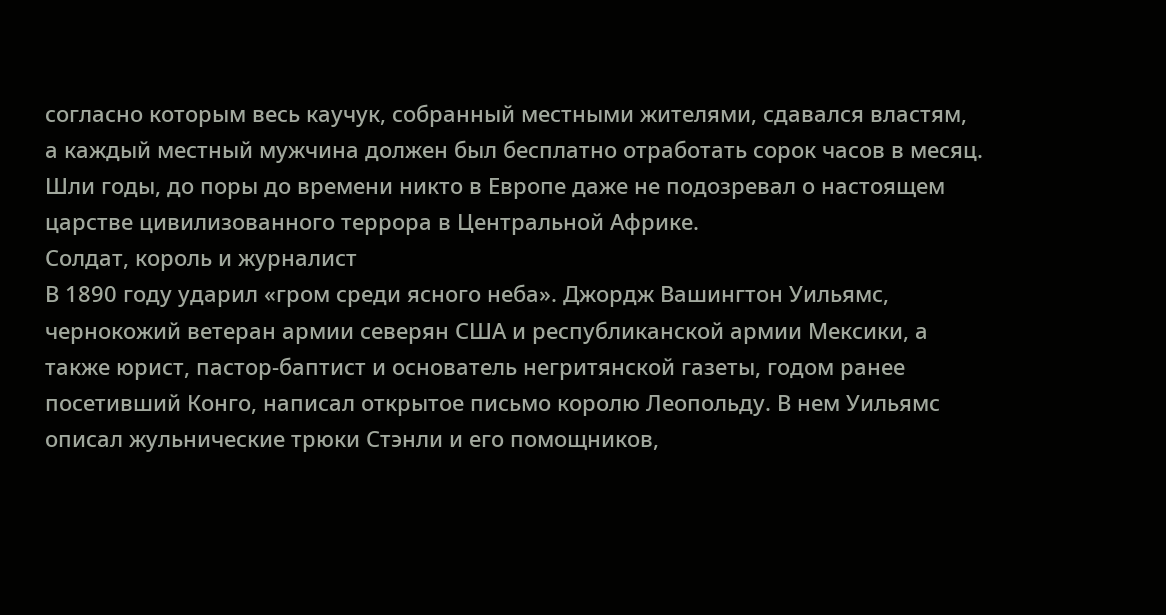согласно которым весь каучук, собранный местными жителями, сдавался властям, а каждый местный мужчина должен был бесплатно отработать сорок часов в месяц. Шли годы, до поры до времени никто в Европе даже не подозревал о настоящем царстве цивилизованного террора в Центральной Африке.
Солдат, король и журналист
В 1890 году ударил «гром среди ясного неба». Джордж Вашингтон Уильямс, чернокожий ветеран армии северян США и республиканской армии Мексики, а также юрист, пастор-баптист и основатель негритянской газеты, годом ранее посетивший Конго, написал открытое письмо королю Леопольду. В нем Уильямс описал жульнические трюки Стэнли и его помощников,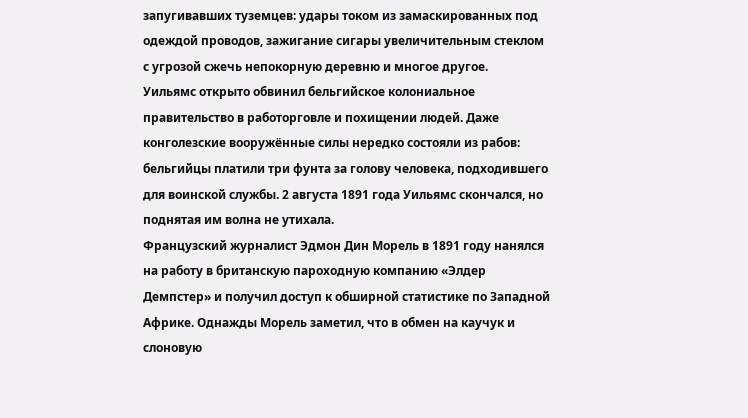запугивавших туземцев: удары током из замаскированных под одеждой проводов, зажигание сигары увеличительным стеклом с угрозой сжечь непокорную деревню и многое другое.
Уильямс открыто обвинил бельгийское колониальное правительство в работорговле и похищении людей. Даже конголезские вооружённые силы нередко состояли из рабов: бельгийцы платили три фунта за голову человека, подходившего для воинской службы. 2 августа 1891 года Уильямс скончался, но поднятая им волна не утихала.
Французский журналист Эдмон Дин Морель в 1891 году нанялся на работу в британскую пароходную компанию «Элдер Демпстер» и получил доступ к обширной статистике по Западной Африке. Однажды Морель заметил, что в обмен на каучук и слоновую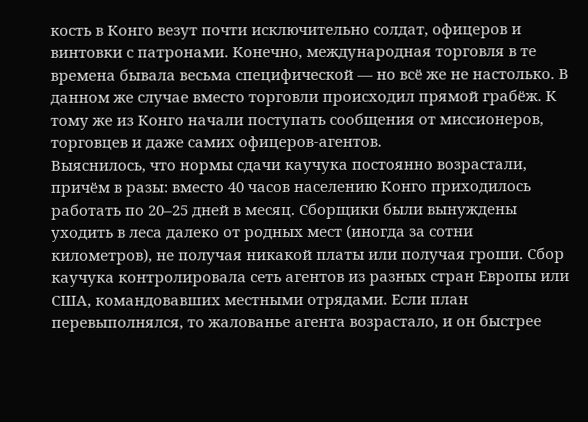кость в Конго везут почти исключительно солдат, офицеров и винтовки с патронами. Конечно, международная торговля в те времена бывала весьма специфической — но всё же не настолько. В данном же случае вместо торговли происходил прямой грабёж. К тому же из Конго начали поступать сообщения от миссионеров, торговцев и даже самих офицеров-агентов.
Выяснилось, что нормы сдачи каучука постоянно возрастали, причём в разы: вместо 40 часов населению Конго приходилось работать по 20–25 дней в месяц. Сборщики были вынуждены уходить в леса далеко от родных мест (иногда за сотни километров), не получая никакой платы или получая гроши. Сбор каучука контролировала сеть агентов из разных стран Европы или США, командовавших местными отрядами. Если план перевыполнялся, то жалованье агента возрастало, и он быстрее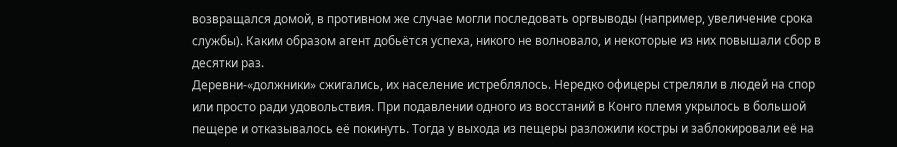возвращался домой, в противном же случае могли последовать оргвыводы (например, увеличение срока службы). Каким образом агент добьётся успеха, никого не волновало, и некоторые из них повышали сбор в десятки раз.
Деревни-«должники» сжигались, их население истреблялось. Нередко офицеры стреляли в людей на спор или просто ради удовольствия. При подавлении одного из восстаний в Конго племя укрылось в большой пещере и отказывалось её покинуть. Тогда у выхода из пещеры разложили костры и заблокировали её на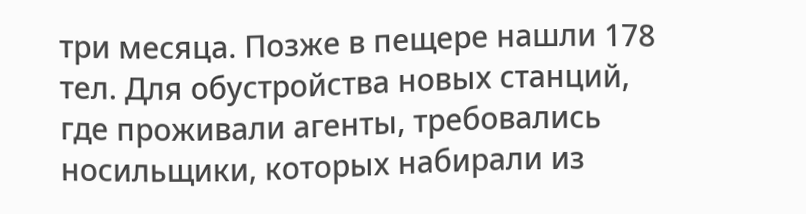три месяца. Позже в пещере нашли 178 тел. Для обустройства новых станций, где проживали агенты, требовались носильщики, которых набирали из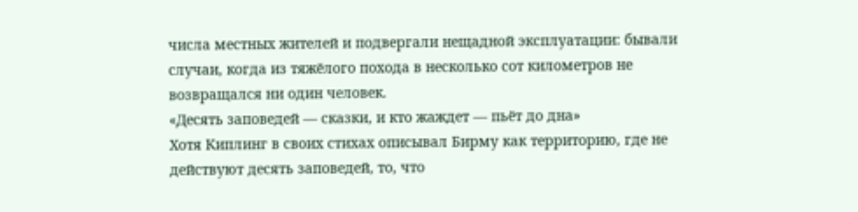числа местных жителей и подвергали нещадной эксплуатации: бывали случаи, когда из тяжёлого похода в несколько сот километров не возвращался ни один человек.
«Десять заповедей — сказки, и кто жаждет — пьёт до дна»
Хотя Киплинг в своих стихах описывал Бирму как территорию, где не действуют десять заповедей, то, что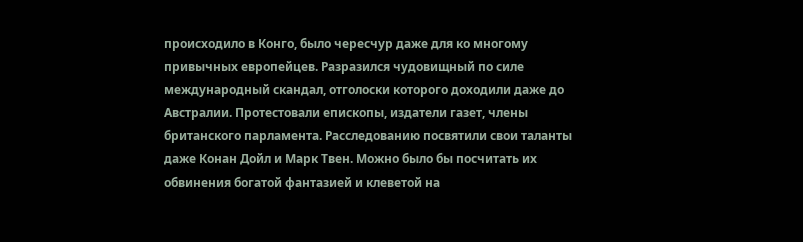происходило в Конго, было чересчур даже для ко многому привычных европейцев. Разразился чудовищный по силе международный скандал, отголоски которого доходили даже до Австралии. Протестовали епископы, издатели газет, члены британского парламента. Расследованию посвятили свои таланты даже Конан Дойл и Марк Твен. Можно было бы посчитать их обвинения богатой фантазией и клеветой на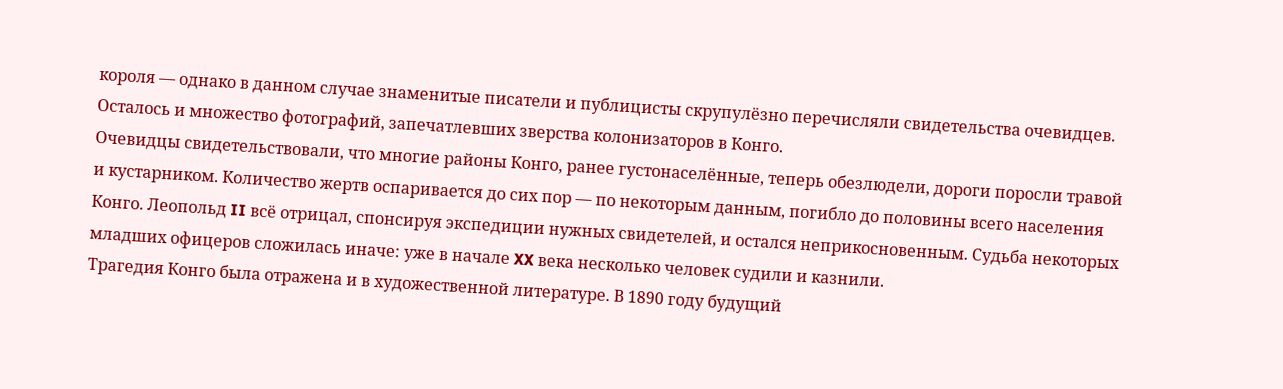короля — однако в данном случае знаменитые писатели и публицисты скрупулёзно перечисляли свидетельства очевидцев. Осталось и множество фотографий, запечатлевших зверства колонизаторов в Конго.
Очевидцы свидетельствовали, что многие районы Конго, ранее густонаселённые, теперь обезлюдели, дороги поросли травой и кустарником. Количество жертв оспаривается до сих пор — по некоторым данным, погибло до половины всего населения Конго. Леопольд II всё отрицал, спонсируя экспедиции нужных свидетелей, и остался неприкосновенным. Судьба некоторых младших офицеров сложилась иначе: уже в начале XX века несколько человек судили и казнили.
Трагедия Конго была отражена и в художественной литературе. В 1890 году будущий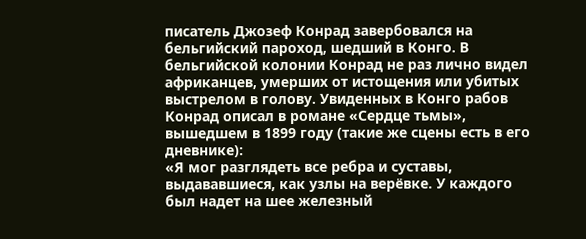писатель Джозеф Конрад завербовался на бельгийский пароход, шедший в Конго. В бельгийской колонии Конрад не раз лично видел африканцев, умерших от истощения или убитых выстрелом в голову. Увиденных в Конго рабов Конрад описал в романе «Сердце тьмы», вышедшем в 1899 году (такие же сцены есть в его дневнике):
«Я мог разглядеть все ребра и суставы, выдававшиеся, как узлы на верёвке. У каждого был надет на шее железный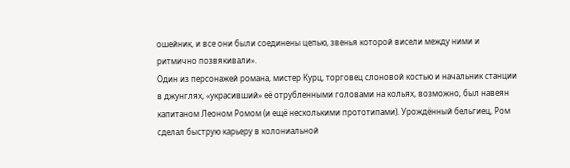ошейник, и все они были соединены цепью, звенья которой висели между ними и ритмично позвякивали».
Один из персонажей романа, мистер Курц, торговец слоновой костью и начальник станции в джунглях, «украсивший» её отрубленными головами на кольях, возможно, был навеян капитаном Леоном Ромом (и ещё несколькими прототипами). Урождённый бельгиец, Ром сделал быструю карьеру в колониальной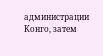администрации Конго, затем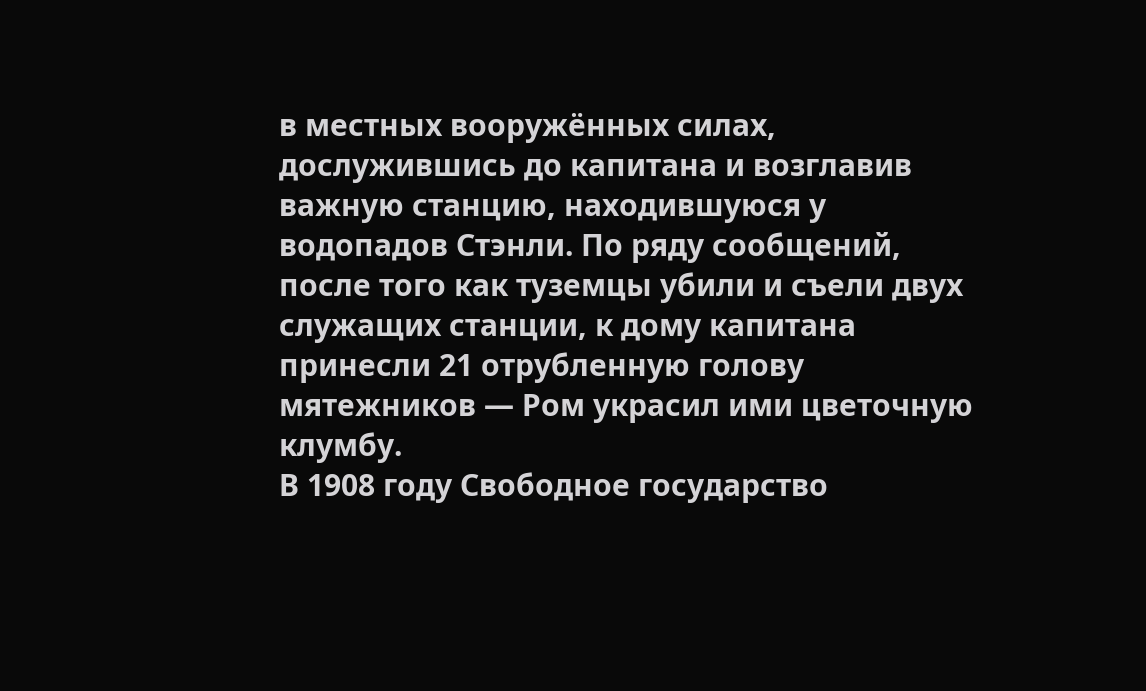в местных вооружённых силах, дослужившись до капитана и возглавив важную станцию, находившуюся у водопадов Стэнли. По ряду сообщений, после того как туземцы убили и съели двух служащих станции, к дому капитана принесли 21 отрубленную голову мятежников — Ром украсил ими цветочную клумбу.
В 1908 году Свободное государство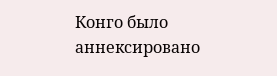Конго было аннексировано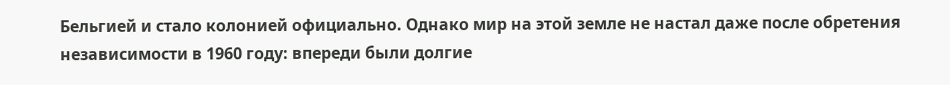Бельгией и стало колонией официально. Однако мир на этой земле не настал даже после обретения независимости в 1960 году: впереди были долгие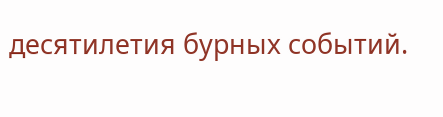десятилетия бурных событий.